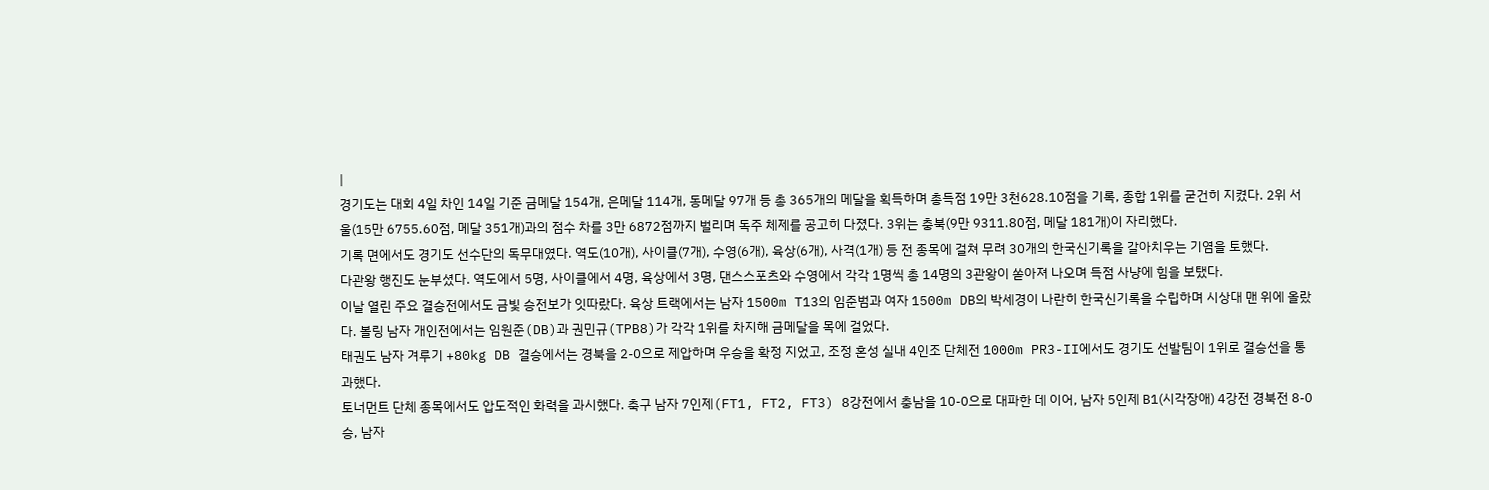|
경기도는 대회 4일 차인 14일 기준 금메달 154개, 은메달 114개, 동메달 97개 등 총 365개의 메달을 획득하며 총득점 19만 3천628.10점을 기록, 종합 1위를 굳건히 지켰다. 2위 서울(15만 6755.60점, 메달 351개)과의 점수 차를 3만 6872점까지 벌리며 독주 체제를 공고히 다졌다. 3위는 충북(9만 9311.80점, 메달 181개)이 자리했다.
기록 면에서도 경기도 선수단의 독무대였다. 역도(10개), 사이클(7개), 수영(6개), 육상(6개), 사격(1개) 등 전 종목에 걸쳐 무려 30개의 한국신기록을 갈아치우는 기염을 토했다.
다관왕 행진도 눈부셨다. 역도에서 5명, 사이클에서 4명, 육상에서 3명, 댄스스포츠와 수영에서 각각 1명씩 총 14명의 3관왕이 쏟아져 나오며 득점 사냥에 힘을 보탰다.
이날 열린 주요 결승전에서도 금빛 승전보가 잇따랐다. 육상 트랙에서는 남자 1500m T13의 임준범과 여자 1500m DB의 박세경이 나란히 한국신기록을 수립하며 시상대 맨 위에 올랐다. 볼링 남자 개인전에서는 임원준(DB)과 권민규(TPB8)가 각각 1위를 차지해 금메달을 목에 걸었다.
태권도 남자 겨루기 +80kg DB 결승에서는 경북을 2-0으로 제압하며 우승을 확정 지었고, 조정 혼성 실내 4인조 단체전 1000m PR3-II에서도 경기도 선발팀이 1위로 결승선을 통과했다.
토너먼트 단체 종목에서도 압도적인 화력을 과시했다. 축구 남자 7인제(FT1, FT2, FT3) 8강전에서 충남을 10-0으로 대파한 데 이어, 남자 5인제 B1(시각장애) 4강전 경북전 8-0 승, 남자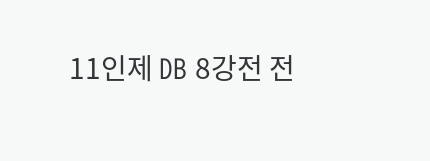11인제 DB 8강전 전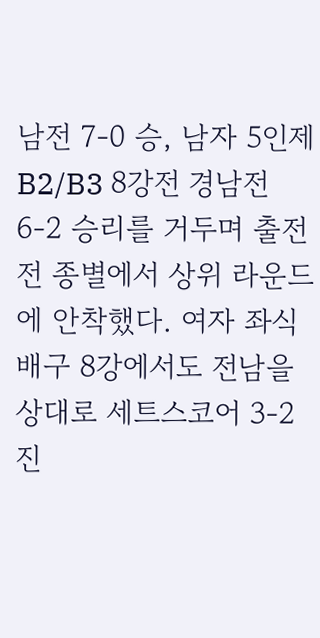남전 7-0 승, 남자 5인제 B2/B3 8강전 경남전 6-2 승리를 거두며 출전 전 종별에서 상위 라운드에 안착했다. 여자 좌식배구 8강에서도 전남을 상대로 세트스코어 3-2 진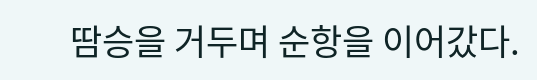땀승을 거두며 순항을 이어갔다.